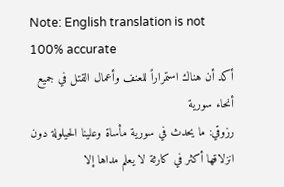Note: English translation is not 100% accurate
أكد أن هناك استمراراً للعنف وأعمال القتل في جميع أنحاء سورية
رزوقي: ما يحدث في سورية مأساة وعلينا الحيلولة دون انزلاقها أكثر في كارثة لا يعلم مداها إلا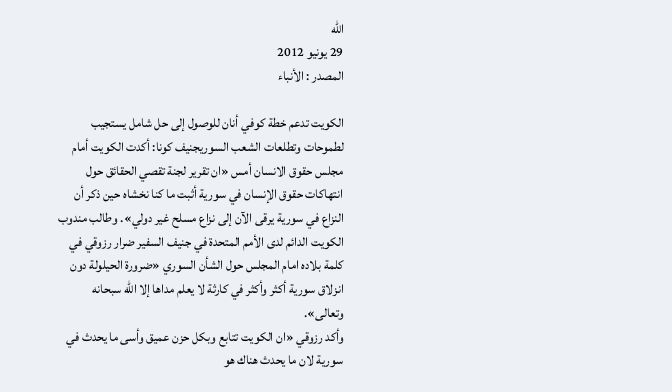الله
29 يونيو 2012
المصدر : الأنباء

الكويت تدعم خطة كوفي أنان للوصول إلى حل شامل يستجيب لطموحات وتطلعات الشعب السوريجنيف كونا: أكدت الكويت أمام مجلس حقوق الانسان أمس «ان تقرير لجنة تقصي الحقائق حول انتهاكات حقوق الإنسان في سورية أثبت ما كنا نخشاه حين ذكر أن النزاع في سورية يرقى الآن إلى نزاع مسلح غير دولي». وطالب مندوب الكويت الدائم لدى الأمم المتحدة في جنيف السفير ضرار رزوقي في كلمة بلاده امام المجلس حول الشأن السوري «ضرورة الحيلولة دون انزلاق سورية أكثر وأكثر في كارثة لا يعلم مداها إلا الله سبحانه وتعالى».
وأكد رزوقي «ان الكويت تتابع وبكل حزن عميق وأسى ما يحدث في سورية لان ما يحدث هناك هو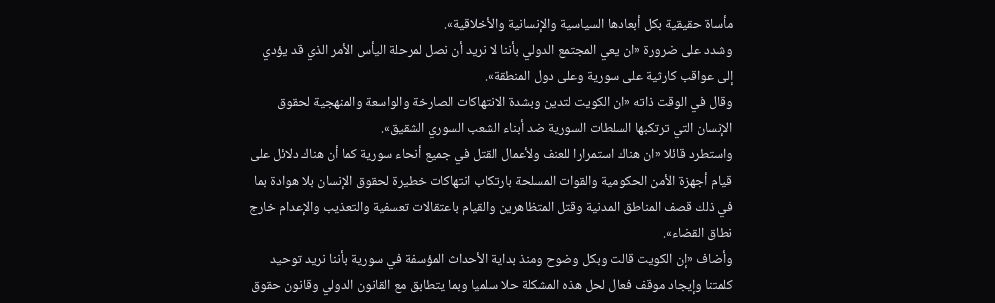مأساة حقيقية بكل أبعادها السياسية والإنسانية والأخلاقية».
وشدد على ضرورة «ان يعي المجتمع الدولي بأننا لا نريد أن نصل لمرحلة اليأس الأمر الذي قد يؤدي إلى عواقب كارثية على سورية وعلى دول المنطقة».
وقال في الوقت ذاته «ان الكويت لتدين وبشدة الانتهاكات الصارخة والواسعة والمنهجية لحقوق الإنسان التي ترتكبها السلطات السورية ضد أبناء الشعب السوري الشقيق».
واستطرد قائلا «ان هناك استمرارا للعنف ولأعمال القتل في جميع أنحاء سورية كما أن هناك دلائل على قيام أجهزة الأمن الحكومية والقوات المسلحة بارتكاب انتهاكات خطيرة لحقوق الإنسان بلا هوادة بما في ذلك قصف المناطق المدنية وقتل المتظاهرين والقيام باعتقالات تعسفية والتعذيب والإعدام خارج نطاق القضاء».
وأضاف «إن الكويت قالت وبكل وضوح ومنذ بداية الأحداث المؤسفة في سورية بأننا نريد توحيد كلمتنا وإيجاد موقف فعال لحل هذه المشكلة حلا سلميا وبما يتطابق مع القانون الدولي وقانون حقوق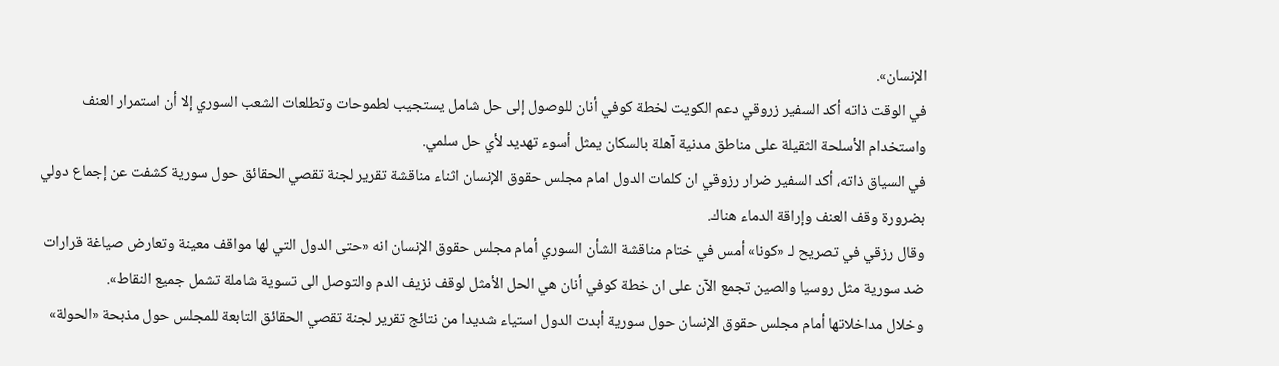الإنسان».
في الوقت ذاته أكد السفير زروقي دعم الكويت لخطة كوفي أنان للوصول إلى حل شامل يستجيب لطموحات وتطلعات الشعب السوري إلا أن استمرار العنف واستخدام الأسلحة الثقيلة على مناطق مدنية آهلة بالسكان يمثل أسوء تهديد لأي حل سلمي.
في السياق ذاته، أكد السفير ضرار رزوقي ان كلمات الدول امام مجلس حقوق الإنسان اثناء مناقشة تقرير لجنة تقصي الحقائق حول سورية كشفت عن إجماع دولي بضرورة وقف العنف وإراقة الدماء هناك.
وقال رزقي في تصريح لـ «كونا» أمس في ختام مناقشة الشأن السوري أمام مجلس حقوق الإنسان انه «حتى الدول التي لها مواقف معينة وتعارض صياغة قرارات ضد سورية مثل روسيا والصين تجمع الآن على ان خطة كوفي أنان هي الحل الأمثل لوقف نزيف الدم والتوصل الى تسوية شاملة تشمل جميع النقاط».
وخلال مداخلاتها أمام مجلس حقوق الإنسان حول سورية أبدت الدول استياء شديدا من نتائج تقرير لجنة تقصي الحقائق التابعة للمجلس حول مذبحة «الحولة»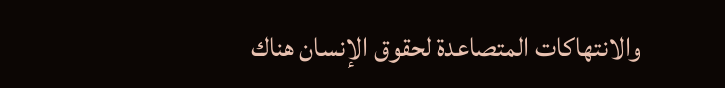والانتهاكات المتصاعدة لحقوق الإنسان هناك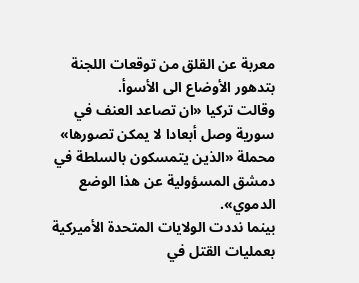معربة عن القلق من توقعات اللجنة بتدهور الأوضاع الى الأسوأ.
وقالت تركيا «ان تصاعد العنف في سورية وصل أبعادا لا يمكن تصورها» محملة «الذين يتمسكون بالسلطة في دمشق المسؤولية عن هذا الوضع الدموي».
بينما نددت الولايات المتحدة الأميركية بعمليات القتل في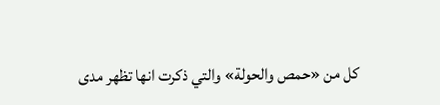كل من «حمص والحولة» والتي ذكرت انها تظهر مدى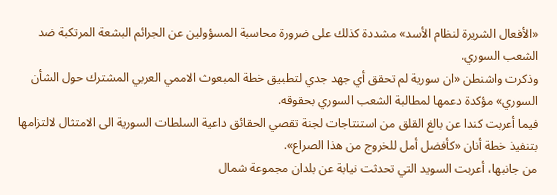«الأفعال الشريرة لنظام الأسد» مشددة كذلك على ضرورة محاسبة المسؤولين عن الجرائم البشعة المرتكبة ضد الشعب السوري.
وذكرت واشنطن «ان سورية لم تحقق أي جهد جدي لتطبيق خطة المبعوث الاممي العربي المشترك حول الشأن السوري» مؤكدة دعمها لمطالبة الشعب السوري بحقوقه.
فيما أعربت كندا عن بالغ القلق من استنتاجات لجنة تقصي الحقائق داعية السلطات السورية الى الامتثال لالتزامها بتنفيذ خطة أنان «كأفضل أمل للخروج من هذا الصراع».
من جانبها، أعربت السويد التي تحدثت نيابة عن بلدان مجموعة شمال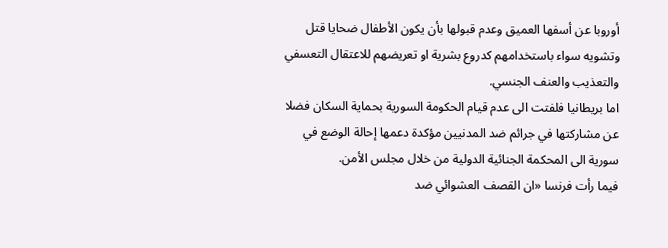أوروبا عن أسفها العميق وعدم قبولها بأن يكون الأطفال ضحايا قتل وتشويه سواء باستخدامهم كدروع بشرية او تعريضهم للاعتقال التعسفي والتعذيب والعنف الجنسي.
اما بريطانيا فلفتت الى عدم قيام الحكومة السورية بحماية السكان فضلا عن مشاركتها في جرائم ضد المدنيين مؤكدة دعمها إحالة الوضع في سورية الى المحكمة الجنائية الدولية من خلال مجلس الأمن.
فيما رأت فرنسا «ان القصف العشوائي ضد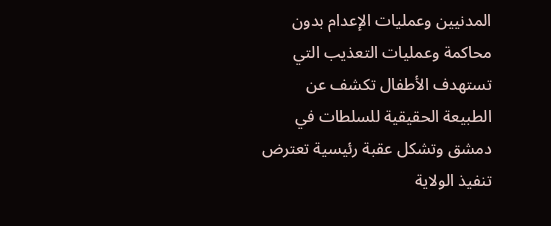المدنيين وعمليات الإعدام بدون محاكمة وعمليات التعذيب التي تستهدف الأطفال تكشف عن الطبيعة الحقيقية للسلطات في دمشق وتشكل عقبة رئيسية تعترض تنفيذ الولاية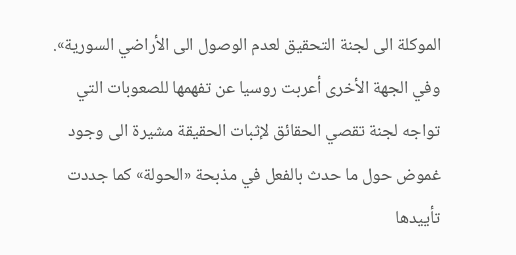الموكلة الى لجنة التحقيق لعدم الوصول الى الأراضي السورية».
وفي الجهة الأخرى أعربت روسيا عن تفهمها للصعوبات التي تواجه لجنة تقصي الحقائق لإثبات الحقيقة مشيرة الى وجود غموض حول ما حدث بالفعل في مذبحة «الحولة» كما جددت تأييدها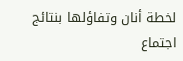لخطة أنان وتفاؤلها بنتائج اجتماع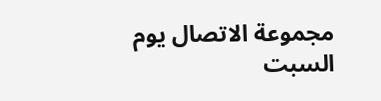مجموعة الاتصال يوم السبت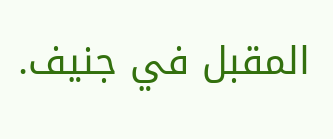المقبل في جنيف.